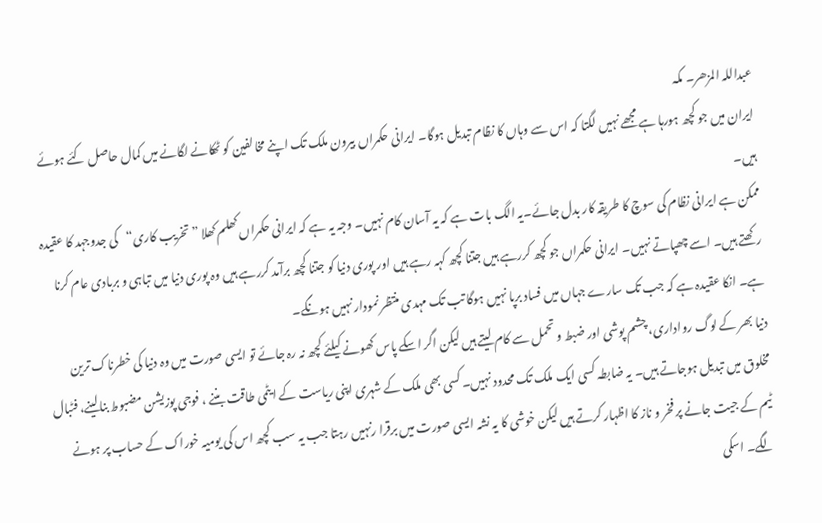عبداللہ المزھر۔ مکہ
ایران میں جو کچھ ہورہا ہے مجھے نہیں لگتا کہ اس سے وہاں کا نظام تبدیل ہوگا۔ ایرانی حکمراں بیرون ملک تک اپنے مخالفین کو ٹھکانے لگانے میں کمال حاصل کئے ہوئے ہیں۔
ممکن ہے ایرانی نظام کی سوچ کا طریقہ کار بدل جائے۔یہ الگ بات ہے کہ یہ آسان کام نہیں۔ وجہ یہ ہے کہ ایرانی حکمراں کھلم کھلا ”تخریب کاری“کی جدوجہد کا عقیدہ رکھتے ہیں۔ اسے چھپاتے نہیں۔ ایرانی حکمراں جو کچھ کررہے ہیں جتنا کچھ کہہ رہے ہیں اور پوری دنیا کو جتنا کچھ برآمد کررہے ہیں وہ پوری دنیا میں تباہی و بربادی عام کرنا ہے۔ انکا عقیدہ ہے کہ جب تک سارے جہاں میں فساد برپا نہیں ہوگا تب تک مہدی منتظر نمودار نہیں ہونگے۔
دنیا بھر کے لوگ رواداری، چشم پوشی اور ضبط و تحمل سے کام لیتے ہیں لیکن اگر اسکے پاس کھونے کیلئے کچھ نہ رہ جائے تو ایسی صورت میں وہ دنیا کی خطرناک ترین مخلوق میں تبدیل ہوجاتے ہیں۔ یہ ضابطہ کسی ایک ملک تک محدود نہیں۔ کسی بھی ملک کے شہری اپنی ریاست کے ایٹمی طاقت بننے ، فوجی پوزیشن مضبوط بنالینے، فٹبال ٹیم کے جیت جانے پر فخر و ناز کا اظہار کرتے ہیں لیکن خوشی کا یہ نشہ ایسی صورت میں برقرا رنہیں رہتا جب یہ سب کچھ اس کی یومیہ خوراک کے حساب پر ہونے لگے۔ اسکی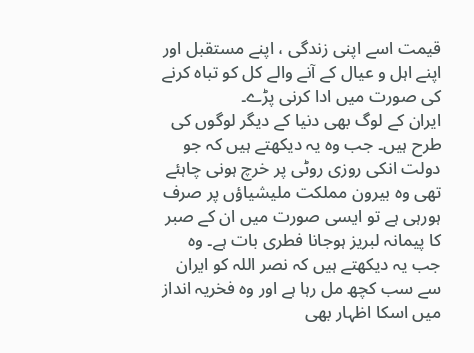قیمت اسے اپنی زندگی ، اپنے مستقبل اور اپنے اہل و عیال کے آنے والے کل کو تباہ کرنے کی صورت میں ادا کرنی پڑے۔
ایران کے لوگ بھی دنیا کے دیگر لوگوں کی طرح ہیں۔ جب وہ یہ دیکھتے ہیں کہ جو دولت انکی روزی روٹی پر خرچ ہونی چاہئے تھی وہ بیرون مملکت ملیشیاؤں پر صرف ہورہی ہے تو ایسی صورت میں ان کے صبر کا پیمانہ لبریز ہوجانا فطری بات ہے۔ وہ جب یہ دیکھتے ہیں کہ نصر اللہ کو ایران سے سب کچھ مل رہا ہے اور وہ فخریہ انداز میں اسکا اظہار بھی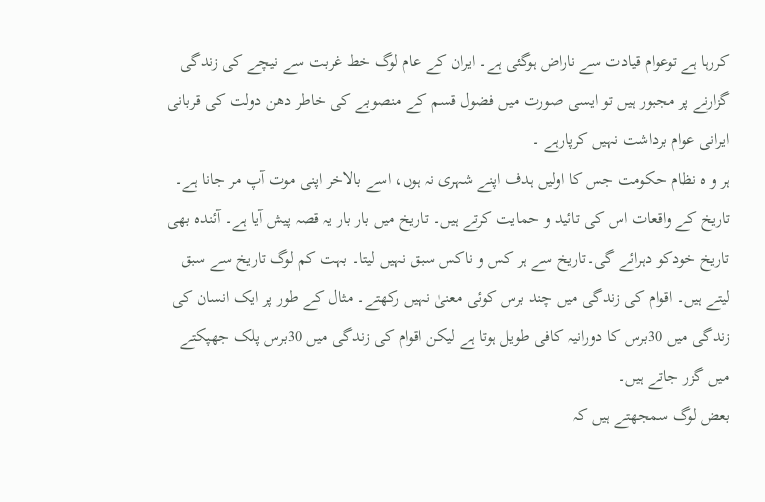کررہا ہے توعوام قیادت سے ناراض ہوگئی ہے۔ ایران کے عام لوگ خط غربت سے نیچے کی زندگی گزارنے پر مجبور ہیں تو ایسی صورت میں فضول قسم کے منصوبے کی خاطر دھن دولت کی قربانی ایرانی عوام برداشت نہیں کرپارہے ۔
ہر و ہ نظام حکومت جس کا اولیں ہدف اپنے شہری نہ ہوں، اسے بالاخر اپنی موت آپ مر جانا ہے۔ تاریخ کے واقعات اس کی تائید و حمایت کرتے ہیں۔ تاریخ میں بار بار یہ قصہ پیش آیا ہے۔ آئندہ بھی تاریخ خودکو دہرائے گی۔تاریخ سے ہر کس و ناکس سبق نہیں لیتا۔ بہت کم لوگ تاریخ سے سبق لیتے ہیں۔ اقوام کی زندگی میں چند برس کوئی معنیٰ نہیں رکھتے۔ مثال کے طور پر ایک انسان کی زندگی میں 30برس کا دورانیہ کافی طویل ہوتا ہے لیکن اقوام کی زندگی میں 30برس پلک جھپکتے میں گزر جاتے ہیں۔
بعض لوگ سمجھتے ہیں کہ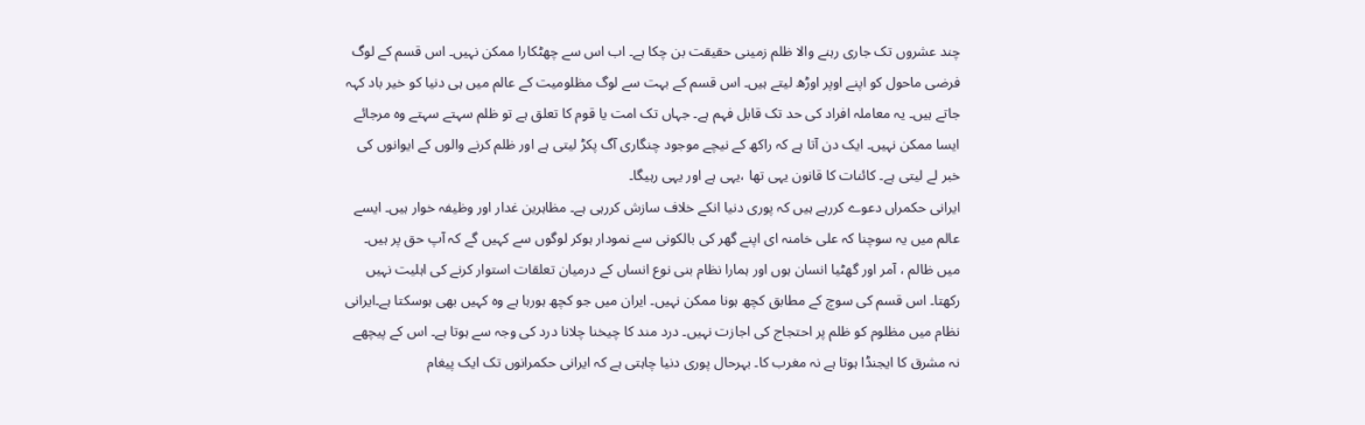چند عشروں تک جاری رہنے والا ظلم زمینی حقیقت بن چکا ہے۔ اب اس سے چھٹکارا ممکن نہیں۔ اس قسم کے لوگ فرضی ماحول کو اپنے اوپر اوڑھ لیتے ہیں۔ اس قسم کے بہت سے لوگ مظلومیت کے عالم میں ہی دنیا کو خیر باد کہہ جاتے ہیں۔ یہ معاملہ افراد کی حد تک قابل فہم ہے۔ جہاں تک امت یا قوم کا تعلق ہے تو ظلم سہتے سہتے وہ مرجائے ایسا ممکن نہیں۔ ایک دن آتا ہے کہ راکھ کے نیچے موجود چنگاری آگ پکڑ لیتی ہے اور ظلم کرنے والوں کے ایوانوں کی خبر لے لیتی ہے۔ کائنات کا قانون یہی تھا ،یہی ہے اور یہی رہیگا۔
ایرانی حکمراں دعوے کررہے ہیں کہ پوری دنیا انکے خلاف سازش کررہی ہے۔ مظاہرین غدار اور وظیفہ خوار ہیں۔ ایسے عالم میں یہ سوچنا کہ علی خامنہ ای اپنے گھر کی بالکونی سے نمودار ہوکر لوگوں سے کہیں گے کہ آپ حق پر ہیں۔ میں ظالم ، آمر اور گھٹیا انسان ہوں اور ہمارا نظام بنی نوع انساں کے درمیان تعلقات استوار کرنے کی اہلیت نہیں رکھتا۔ اس قسم کی سوچ کے مطابق کچھ ہونا ممکن نہیں۔ ایران میں جو کچھ ہورہا ہے وہ کہیں بھی ہوسکتا ہے۔ایرانی نظام میں مظلوم کو ظلم پر احتجاج کی اجازت نہیں۔ درد مند کا چیخنا چلانا درد کی وجہ سے ہوتا ہے۔ اس کے پیچھے نہ مشرق کا ایجنڈا ہوتا ہے نہ مغرب کا۔ بہرحال پوری دنیا چاہتی ہے کہ ایرانی حکمرانوں تک ایک پیغام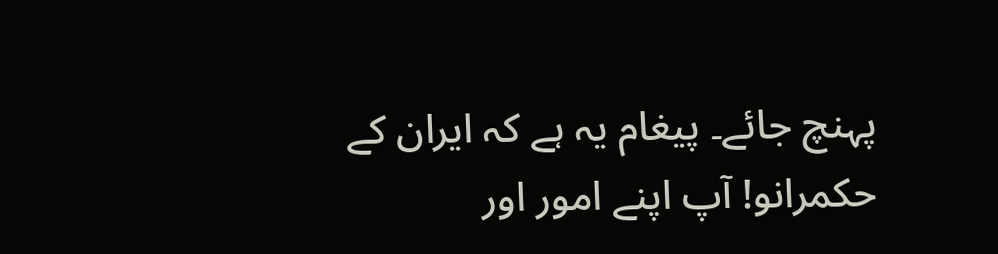پہنچ جائے۔ پیغام یہ ہے کہ ایران کے حکمرانو! آپ اپنے امور اور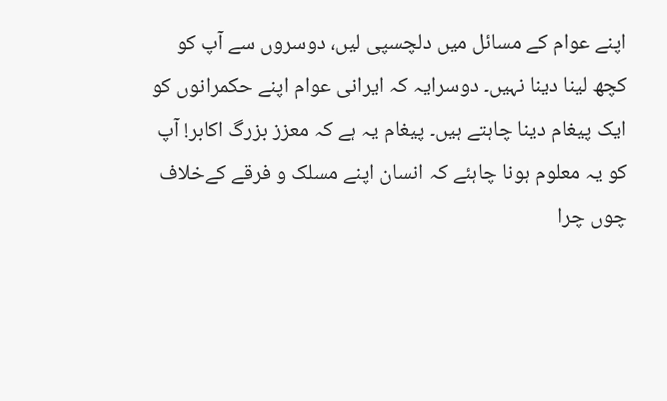اپنے عوام کے مسائل میں دلچسپی لیں، دوسروں سے آپ کو کچھ لینا دینا نہیں۔ دوسرایہ کہ ایرانی عوام اپنے حکمرانوں کو ایک پیغام دینا چاہتے ہیں۔ پیغام یہ ہے کہ معزز بزرگ اکابر! آپ کو یہ معلوم ہونا چاہئے کہ انسان اپنے مسلک و فرقے کےخلاف چوں چرا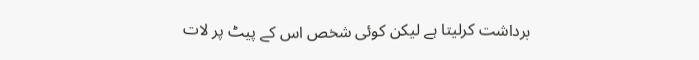برداشت کرلیتا ہے لیکن کوئی شخص اس کے پیٹ پر لات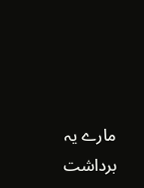مارے یہ برداشت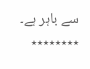سے باہر ہے۔
٭٭٭٭٭٭٭٭